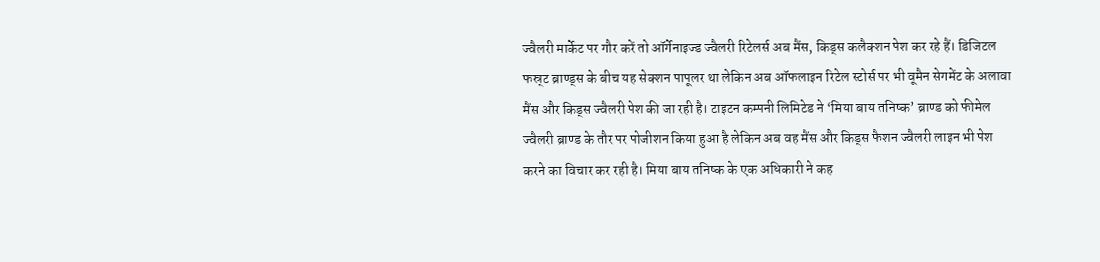ज्वैलरी मार्केट पर गौर करें तो ऑर्गेनाइज्ड ज्वैलरी रिटेलर्स अब मैंस, किड्स कलैक्शन पेश कर रहे हैं। डिजिटल फस्र्ट ब्राण्ड्स के बीच यह सेक्शन पापूलर था लेकिन अब ऑफलाइन रिटेल स्टोर्स पर भी वूमैन सेगमेंट के अलावा मैंस और किड्स ज्वैलरी पेश की जा रही है। टाइटन कम्पनी लिमिटेड ने ‘मिया बाय तनिष्क’ ब्राण्ड को फीमेल ज्वैलरी ब्राण्ड के तौर पर पोजीशन किया हुआ है लेकिन अब वह मैंस और किड्स फैशन ज्वैलरी लाइन भी पेश करने का विचार कर रही है। मिया बाय तनिष्क के एक अधिकारी ने कह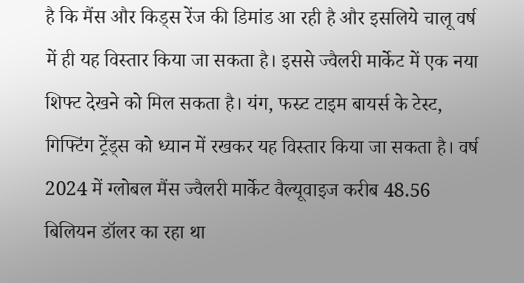है कि मैंस और किड्स रेंज की डिमांड आ रही है और इसलिये चालू वर्ष में ही यह विस्तार किया जा सकता है। इससे ज्वैलरी मार्केट में एक नया शिफ्ट देखने को मिल सकता है। यंग, फस्र्ट टाइम बायर्स के टेस्ट, गिफ्टिंग ट्रेंड्स को ध्यान में रखकर यह विस्तार किया जा सकता है। वर्ष 2024 में ग्लोबल मैंस ज्वैलरी मार्केट वैल्यूवाइज करीब 48.56 बिलियन डॉलर का रहा था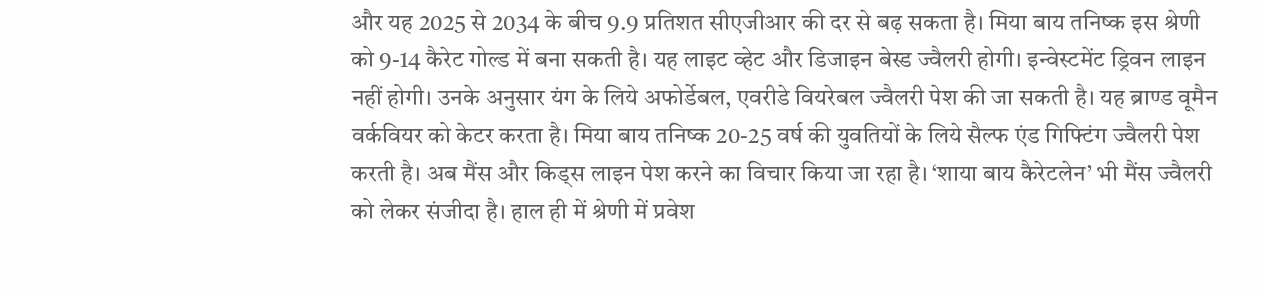और यह 2025 से 2034 के बीच 9.9 प्रतिशत सीएजीआर की दर से बढ़ सकता है। मिया बाय तनिष्क इस श्रेणी को 9-14 कैरेट गोल्ड में बना सकती है। यह लाइट व्हेट और डिजाइन बेस्ड ज्वैलरी होगी। इन्वेस्टमेंट ड्रिवन लाइन नहीं होगी। उनके अनुसार यंग के लिये अफोर्डेबल, एवरीडे वियरेबल ज्वैलरी पेश की जा सकती है। यह ब्राण्ड वूमैन वर्कवियर को केटर करता है। मिया बाय तनिष्क 20-25 वर्ष की युवतियों के लिये सैल्फ एंड गिफ्टिंग ज्वैलरी पेश करती है। अब मैंस और किड्स लाइन पेश करने का विचार किया जा रहा है। ‘शाया बाय कैरेटलेन’ भी मैंस ज्वैलरी को लेकर संजीदा है। हाल ही में श्रेणी में प्रवेश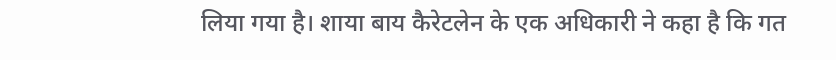लिया गया है। शाया बाय कैरेटलेन के एक अधिकारी ने कहा है कि गत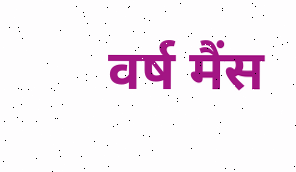वर्ष मैंस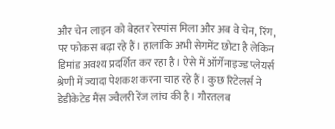और चेन लाइन को बेहतर रेस्पांस मिला और अब वे चेन, रिंग, पर फोकस बढ़ा रहे हैं। हालांकि अभी सेगमेंट छोटा है लेकिन डिमांड अवश्य प्रदर्शित कर रहा है। ऐसे में ऑर्गेनाइज्ड प्लेयर्स श्रेणी में ज्यादा पेशकश करना चाह रहे हैं। कुछ रिटेलर्स ने डेडीकेटेड मैंस ज्वैलरी रेंज लांच की है। गौरतलब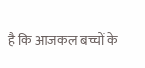है कि आजकल बच्चों के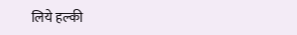लिये हल्की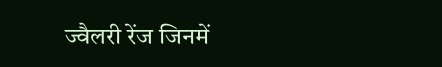ज्वैलरी रेंज जिनमें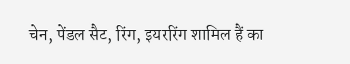चेन, पेंडल सैट, रिंग, इयररिंग शामिल हैं का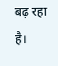बढ़ रहा है।